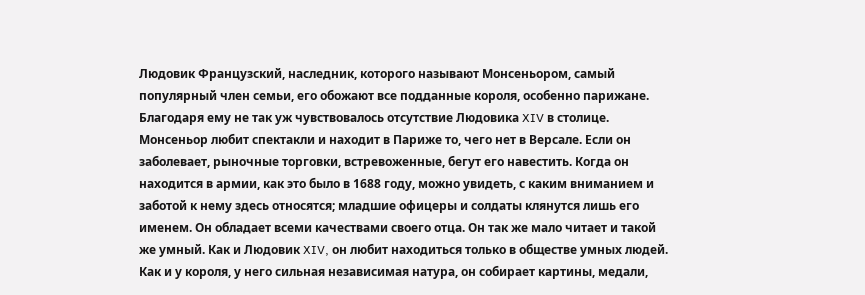Людовик Французский, наследник, которого называют Монсеньором, самый популярный член семьи, его обожают все подданные короля, особенно парижане. Благодаря ему не так уж чувствовалось отсутствие Людовика XIV в столице. Монсеньор любит спектакли и находит в Париже то, чего нет в Версале. Если он заболевает, рыночные торговки, встревоженные, бегут его навестить. Когда он находится в армии, как это было в 1688 году, можно увидеть, с каким вниманием и заботой к нему здесь относятся; младшие офицеры и солдаты клянутся лишь его именем. Он обладает всеми качествами своего отца. Он так же мало читает и такой же умный. Как и Людовик XIV, он любит находиться только в обществе умных людей. Как и у короля, у него сильная независимая натура, он собирает картины, медали,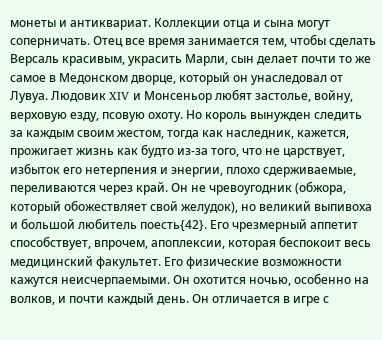монеты и антиквариат. Коллекции отца и сына могут соперничать. Отец все время занимается тем, чтобы сделать Версаль красивым, украсить Марли, сын делает почти то же самое в Медонском дворце, который он унаследовал от Лувуа. Людовик XIV и Монсеньор любят застолье, войну, верховую езду, псовую охоту. Но король вынужден следить за каждым своим жестом, тогда как наследник, кажется, прожигает жизнь как будто из-за того, что не царствует, избыток его нетерпения и энергии, плохо сдерживаемые, переливаются через край. Он не чревоугодник (обжора, который обожествляет свой желудок), но великий выпивоха и большой любитель поесть{42}. Его чрезмерный аппетит способствует, впрочем, апоплексии, которая беспокоит весь медицинский факультет. Его физические возможности кажутся неисчерпаемыми. Он охотится ночью, особенно на волков, и почти каждый день. Он отличается в игре с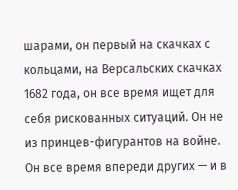шарами, он первый на скачках с кольцами, на Версальских скачках 1682 года, он все время ищет для себя рискованных ситуаций. Он не из принцев-фигурантов на войне. Он все время впереди других — и в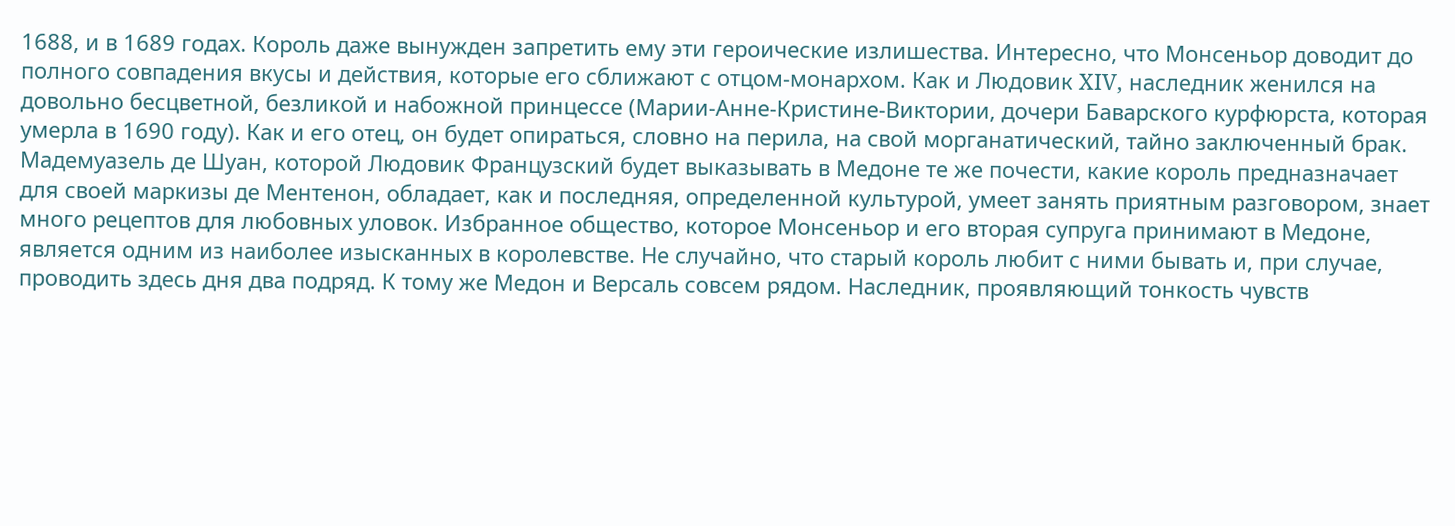1688, и в 1689 годах. Король даже вынужден запретить ему эти героические излишества. Интересно, что Монсеньор доводит до полного совпадения вкусы и действия, которые его сближают с отцом-монархом. Как и Людовик XIV, наследник женился на довольно бесцветной, безликой и набожной принцессе (Марии-Анне-Кристине-Виктории, дочери Баварского курфюрста, которая умерла в 1690 году). Как и его отец, он будет опираться, словно на перила, на свой морганатический, тайно заключенный брак. Мадемуазель де Шуан, которой Людовик Французский будет выказывать в Медоне те же почести, какие король предназначает для своей маркизы де Ментенон, обладает, как и последняя, определенной культурой, умеет занять приятным разговором, знает много рецептов для любовных уловок. Избранное общество, которое Монсеньор и его вторая супруга принимают в Медоне, является одним из наиболее изысканных в королевстве. Не случайно, что старый король любит с ними бывать и, при случае, проводить здесь дня два подряд. К тому же Медон и Версаль совсем рядом. Наследник, проявляющий тонкость чувств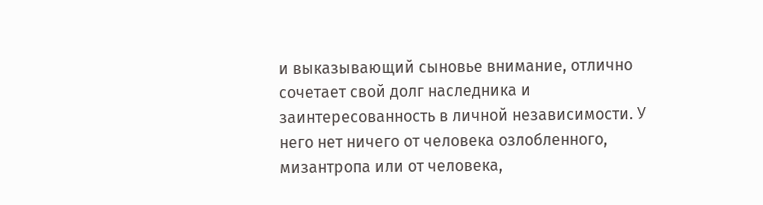и выказывающий сыновье внимание, отлично сочетает свой долг наследника и заинтересованность в личной независимости. У него нет ничего от человека озлобленного, мизантропа или от человека,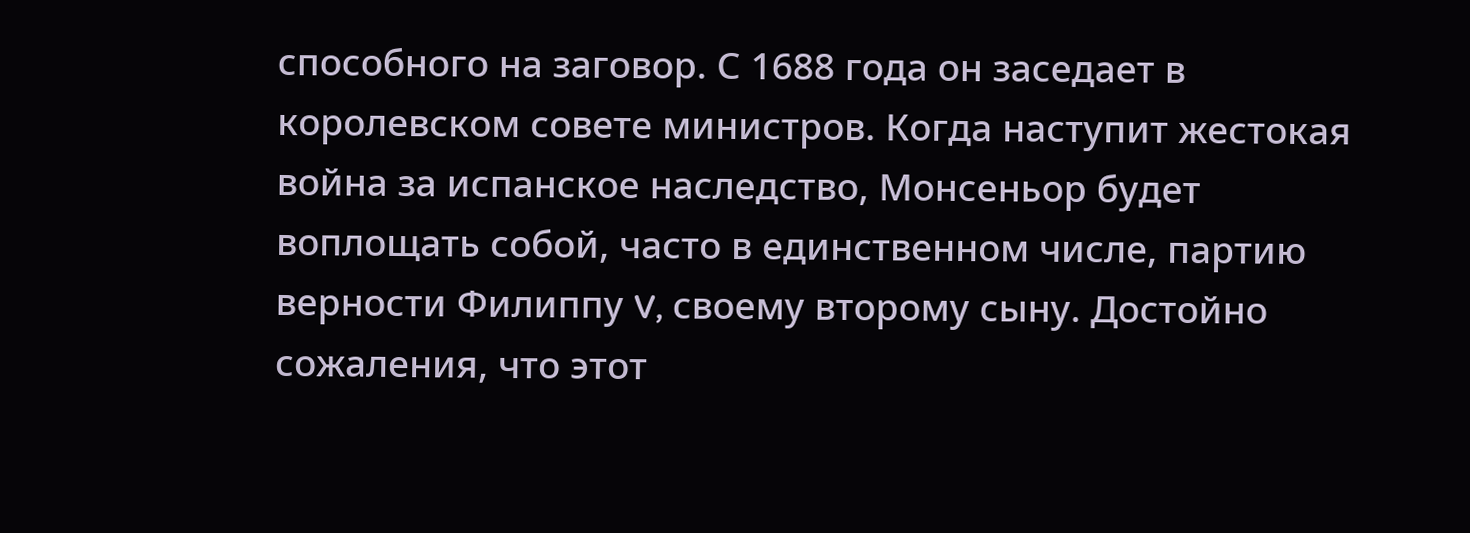способного на заговор. С 1688 года он заседает в королевском совете министров. Когда наступит жестокая война за испанское наследство, Монсеньор будет воплощать собой, часто в единственном числе, партию верности Филиппу V, своему второму сыну. Достойно сожаления, что этот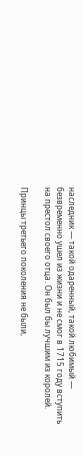наследник — такой одаренный, такой любимый — безвременно ушел из жизни и не смог в 1715 году вступить на престол своего отца. Он был бы лучшим из королей.

Принцы третьего поколения не были,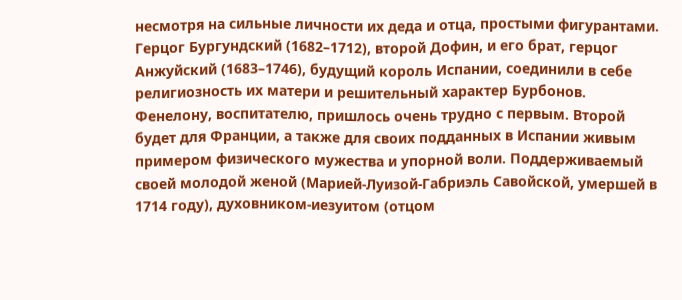несмотря на сильные личности их деда и отца, простыми фигурантами. Герцог Бургундский (1682–1712), второй Дофин, и его брат, герцог Анжуйский (1683–1746), будущий король Испании, соединили в себе религиозность их матери и решительный характер Бурбонов. Фенелону, воспитателю, пришлось очень трудно с первым. Второй будет для Франции, а также для своих подданных в Испании живым примером физического мужества и упорной воли. Поддерживаемый своей молодой женой (Марией-Луизой-Габриэль Савойской, умершей в 1714 году), духовником-иезуитом (отцом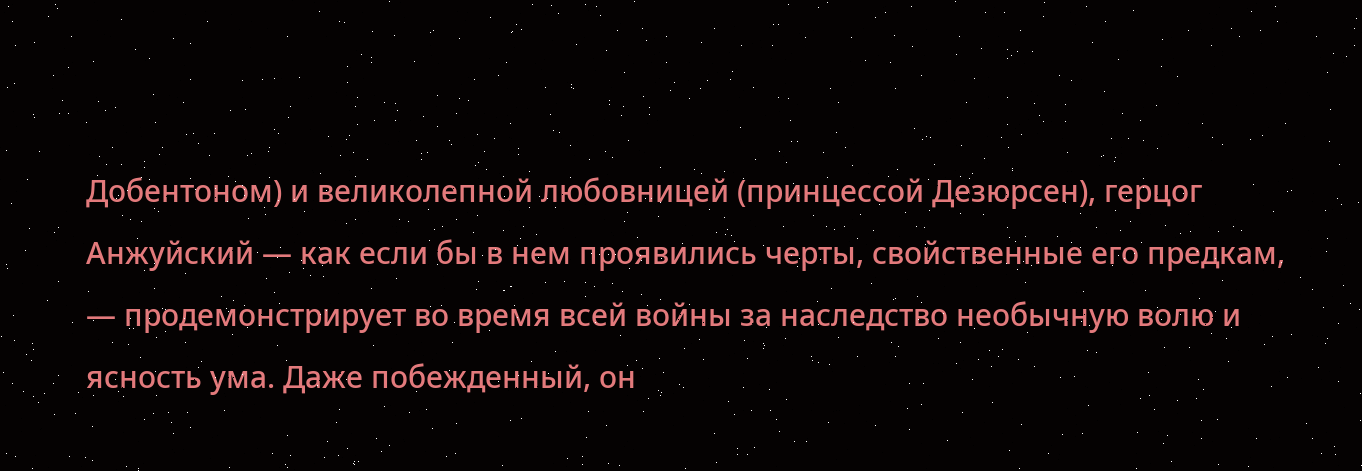Добентоном) и великолепной любовницей (принцессой Дезюрсен), герцог Анжуйский — как если бы в нем проявились черты, свойственные его предкам, — продемонстрирует во время всей войны за наследство необычную волю и ясность ума. Даже побежденный, он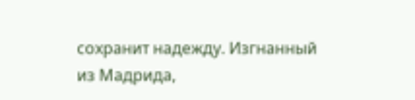сохранит надежду. Изгнанный из Мадрида,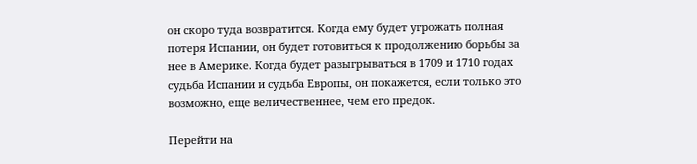он скоро туда возвратится. Когда ему будет угрожать полная потеря Испании, он будет готовиться к продолжению борьбы за нее в Америке. Когда будет разыгрываться в 1709 и 1710 годах судьба Испании и судьба Европы, он покажется, если только это возможно, еще величественнее, чем его предок.

Перейти на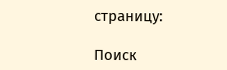страницу:

Поиск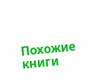Похожие книги